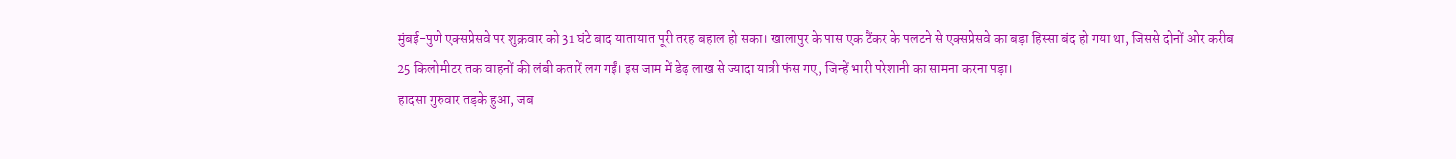मुंबई-पुणे एक्सप्रेसवे पर शुक्रवार को 31 घंटे बाद यातायात पूरी तरह बहाल हो सका। खालापुर के पास एक टैंकर के पलटने से एक्सप्रेसवे का बड़ा हिस्सा बंद हो गया था, जिससे दोनों ओर करीब 25 किलोमीटर तक वाहनों की लंबी कतारें लग गईं। इस जाम में डेढ़ लाख से ज्यादा यात्री फंस गए, जिन्हें भारी परेशानी का सामना करना पड़ा।
हादसा गुरुवार तड़के हुआ, जब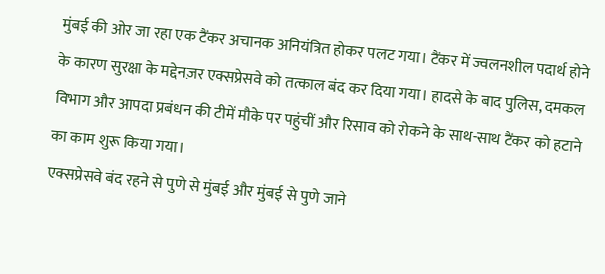मुंबई की ओर जा रहा एक टैंकर अचानक अनियंत्रित होकर पलट गया। टैंकर में ज्वलनशील पदार्थ होने के कारण सुरक्षा के मद्देनज़र एक्सप्रेसवे को तत्काल बंद कर दिया गया। हादसे के बाद पुलिस, दमकल विभाग और आपदा प्रबंधन की टीमें मौके पर पहुंचीं और रिसाव को रोकने के साथ-साथ टैंकर को हटाने का काम शुरू किया गया।
एक्सप्रेसवे बंद रहने से पुणे से मुंबई और मुंबई से पुणे जाने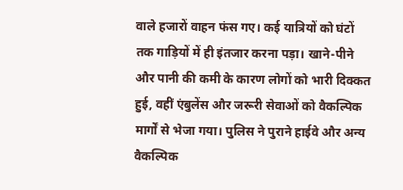वाले हजारों वाहन फंस गए। कई यात्रियों को घंटों तक गाड़ियों में ही इंतजार करना पड़ा। खाने-पीने और पानी की कमी के कारण लोगों को भारी दिक्कत हुई, वहीं एंबुलेंस और जरूरी सेवाओं को वैकल्पिक मार्गों से भेजा गया। पुलिस ने पुराने हाईवे और अन्य वैकल्पिक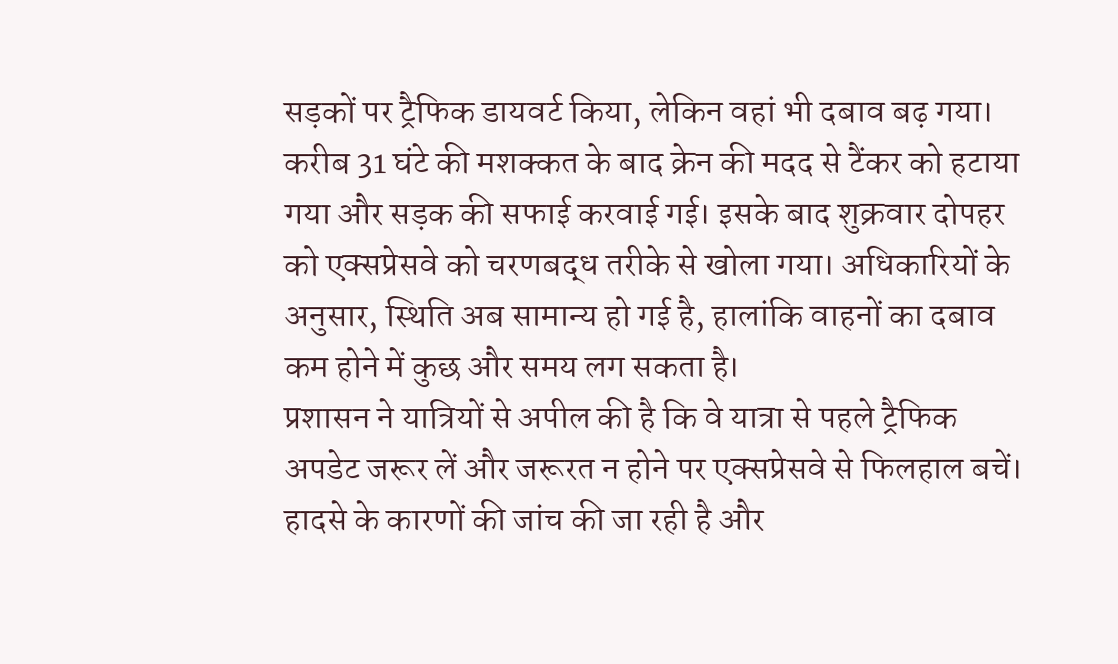सड़कों पर ट्रैफिक डायवर्ट किया, लेकिन वहां भी दबाव बढ़ गया।
करीब 31 घंटे की मशक्कत के बाद क्रेन की मदद से टैंकर को हटाया गया और सड़क की सफाई करवाई गई। इसके बाद शुक्रवार दोपहर को एक्सप्रेसवे को चरणबद्ध तरीके से खोला गया। अधिकारियों के अनुसार, स्थिति अब सामान्य हो गई है, हालांकि वाहनों का दबाव कम होने में कुछ और समय लग सकता है।
प्रशासन ने यात्रियों से अपील की है कि वे यात्रा से पहले ट्रैफिक अपडेट जरूर लें और जरूरत न होने पर एक्सप्रेसवे से फिलहाल बचें। हादसे के कारणों की जांच की जा रही है और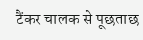टैंकर चालक से पूछताछ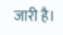जारी है।